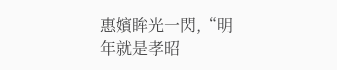惠嬪眸光一閃,“明年就是孝昭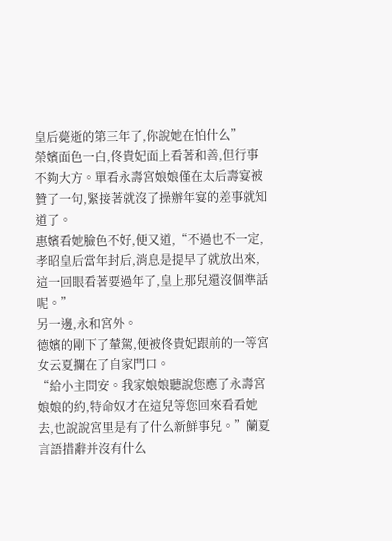皇后薨逝的第三年了,你說她在怕什么”
榮嬪面色一白,佟貴妃面上看著和善,但行事不夠大方。單看永壽宮娘娘僅在太后壽宴被贊了一句,緊接著就沒了操辦年宴的差事就知道了。
惠嬪看她臉色不好,便又道,“不過也不一定,孝昭皇后當年封后,消息是提早了就放出來,這一回眼看著要過年了,皇上那兒還沒個準話呢。”
另一邊,永和宮外。
德嬪的剛下了輦駕,便被佟貴妃跟前的一等宮女云夏攔在了自家門口。
“給小主問安。我家娘娘聽說您應了永壽宮娘娘的約,特命奴才在這兒等您回來看看她去,也說說宮里是有了什么新鮮事兒。”蘭夏言語措辭并沒有什么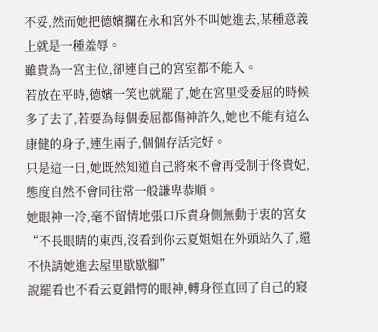不妥,然而她把德嬪攔在永和宮外不叫她進去,某種意義上就是一種羞辱。
雖貴為一宮主位,卻連自己的宮室都不能入。
若放在平時,德嬪一笑也就罷了,她在宮里受委屈的時候多了去了,若要為每個委屈都傷神許久,她也不能有這么康健的身子,連生兩子,個個存活完好。
只是這一日,她既然知道自己將來不會再受制于佟貴妃,態度自然不會同往常一般謙卑恭順。
她眼神一冷,毫不留情地張口斥責身側無動于衷的宮女“不長眼睛的東西,沒看到你云夏姐姐在外頭站久了,還不快請她進去屋里歇歇腳”
說罷看也不看云夏錯愕的眼神,轉身徑直回了自己的寢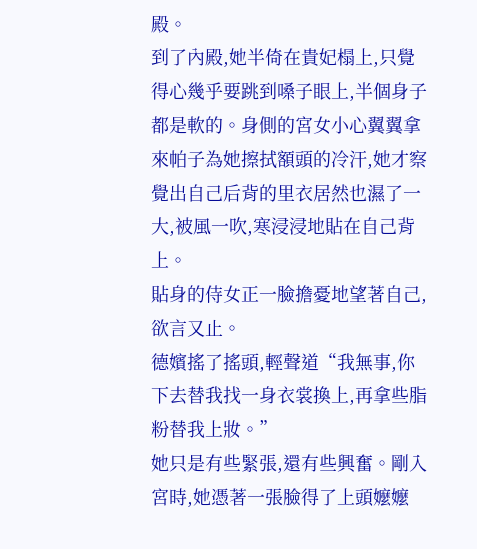殿。
到了內殿,她半倚在貴妃榻上,只覺得心幾乎要跳到嗓子眼上,半個身子都是軟的。身側的宮女小心翼翼拿來帕子為她擦拭額頭的冷汗,她才察覺出自己后背的里衣居然也濕了一大,被風一吹,寒浸浸地貼在自己背上。
貼身的侍女正一臉擔憂地望著自己,欲言又止。
德嬪搖了搖頭,輕聲道“我無事,你下去替我找一身衣裳換上,再拿些脂粉替我上妝。”
她只是有些緊張,還有些興奮。剛入宮時,她憑著一張臉得了上頭嬤嬤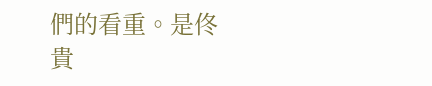們的看重。是佟貴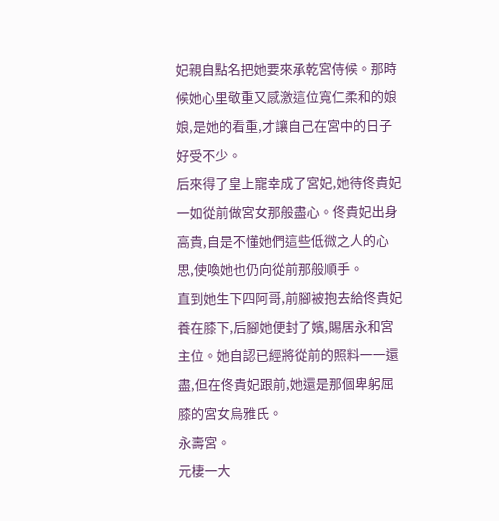妃親自點名把她要來承乾宮侍候。那時候她心里敬重又感激這位寬仁柔和的娘娘,是她的看重,才讓自己在宮中的日子好受不少。
后來得了皇上寵幸成了宮妃,她待佟貴妃一如從前做宮女那般盡心。佟貴妃出身高貴,自是不懂她們這些低微之人的心思,使喚她也仍向從前那般順手。
直到她生下四阿哥,前腳被抱去給佟貴妃養在膝下,后腳她便封了嬪,賜居永和宮主位。她自認已經將從前的照料一一還盡,但在佟貴妃跟前,她還是那個卑躬屈膝的宮女烏雅氏。
永壽宮。
元棲一大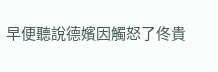早便聽說德嬪因觸怒了佟貴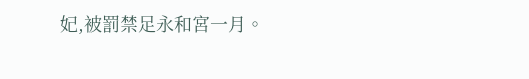妃,被罰禁足永和宮一月。